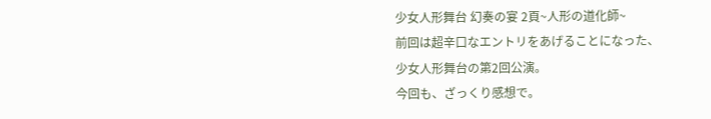少女人形舞台 幻奏の宴 2頁~人形の道化師~
前回は超辛口なエントリをあげることになった、
少女人形舞台の第2回公演。
今回も、ざっくり感想で。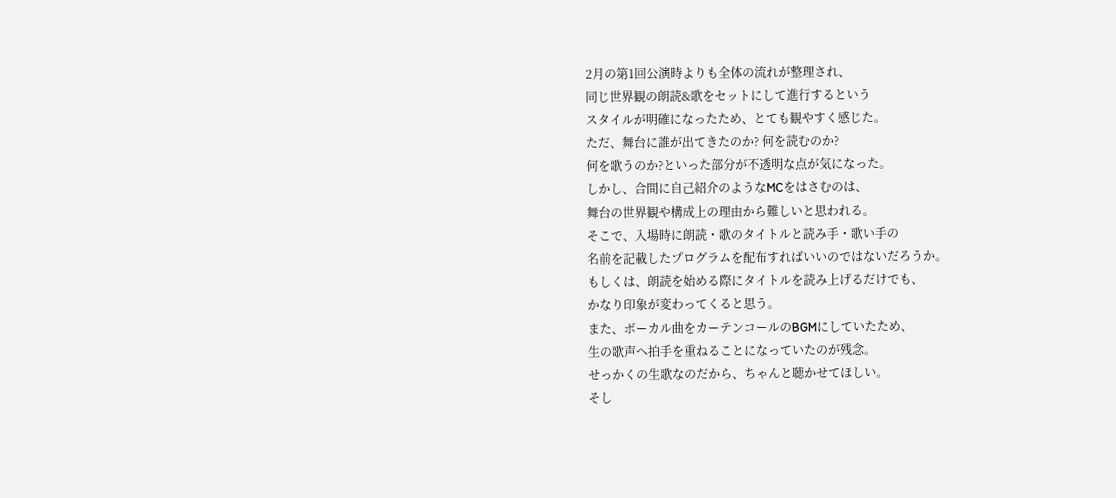2月の第1回公演時よりも全体の流れが整理され、
同じ世界観の朗読&歌をセットにして進行するという
スタイルが明確になったため、とても観やすく感じた。
ただ、舞台に誰が出てきたのか? 何を読むのか?
何を歌うのか?といった部分が不透明な点が気になった。
しかし、合間に自己紹介のようなMCをはさむのは、
舞台の世界観や構成上の理由から難しいと思われる。
そこで、入場時に朗読・歌のタイトルと読み手・歌い手の
名前を記載したプログラムを配布すればいいのではないだろうか。
もしくは、朗読を始める際にタイトルを読み上げるだけでも、
かなり印象が変わってくると思う。
また、ボーカル曲をカーテンコールのBGMにしていたため、
生の歌声へ拍手を重ねることになっていたのが残念。
せっかくの生歌なのだから、ちゃんと聴かせてほしい。
そし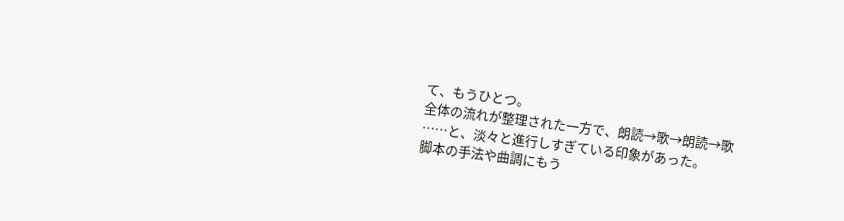て、もうひとつ。
全体の流れが整理された一方で、朗読→歌→朗読→歌
……と、淡々と進行しすぎている印象があった。
脚本の手法や曲調にもう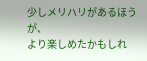少しメリハリがあるほうが、
より楽しめたかもしれ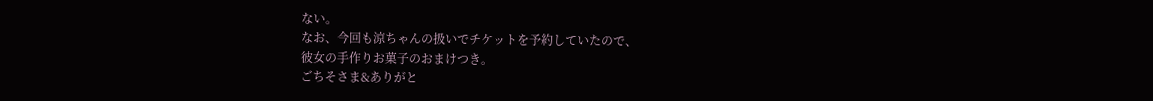ない。
なお、今回も涼ちゃんの扱いでチケットを予約していたので、
彼女の手作りお菓子のおまけつき。
ごちそさま&ありがと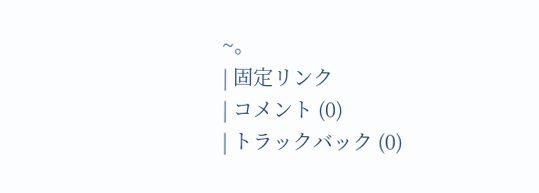~。
| 固定リンク
| コメント (0)
| トラックバック (0)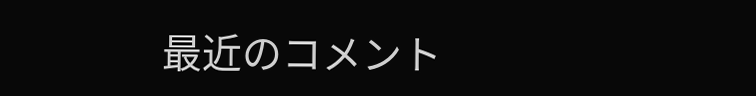最近のコメント